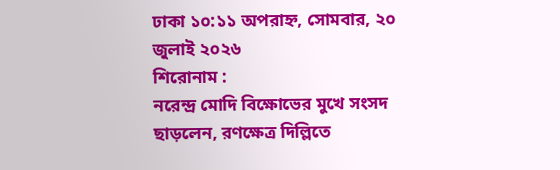ঢাকা ১০:১১ অপরাহ্ন, সোমবার, ২০ জুলাই ২০২৬
শিরোনাম :
নরেন্দ্র মোদি বিক্ষোভের মুখে সংসদ ছাড়লেন, রণক্ষেত্র দিল্লিতে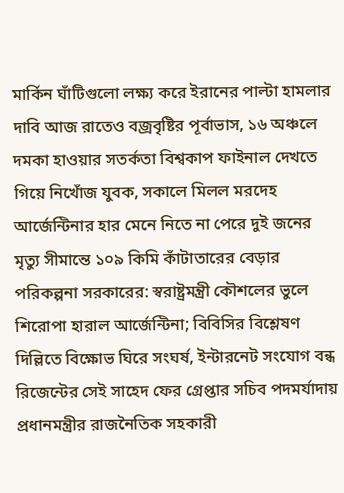মার্কিন ঘাঁটিগুলো লক্ষ্য করে ইরানের পাল্টা হামলার দাবি আজ রাতেও বজ্রবৃষ্টির পূর্বাভাস, ১৬ অঞ্চলে দমকা হাওয়ার সতর্কতা বিশ্বকাপ ফাইনাল দেখতে গিয়ে নিখোঁজ যুবক, সকালে মিলল মরদেহ আর্জেন্টিনার হার মেনে নিতে না পেরে দুই জনের মৃত্যু সীমান্তে ১০৯ কিমি কাঁটাতারের বেড়ার পরিকল্পনা সরকারের: স্বরাষ্ট্রমন্ত্রী কৌশলের ভুলে শিরোপা হারাল আর্জেন্টিনা; বিবিসির বিশ্লেষণ দিল্লিতে বিক্ষোভ ঘিরে সংঘর্ষ, ইন্টারনেট সংযোগ বন্ধ রিজেন্টের সেই সাহেদ ফের গ্রেপ্তার সচিব পদমর্যাদায় প্রধানমন্ত্রীর রাজনৈতিক সহকারী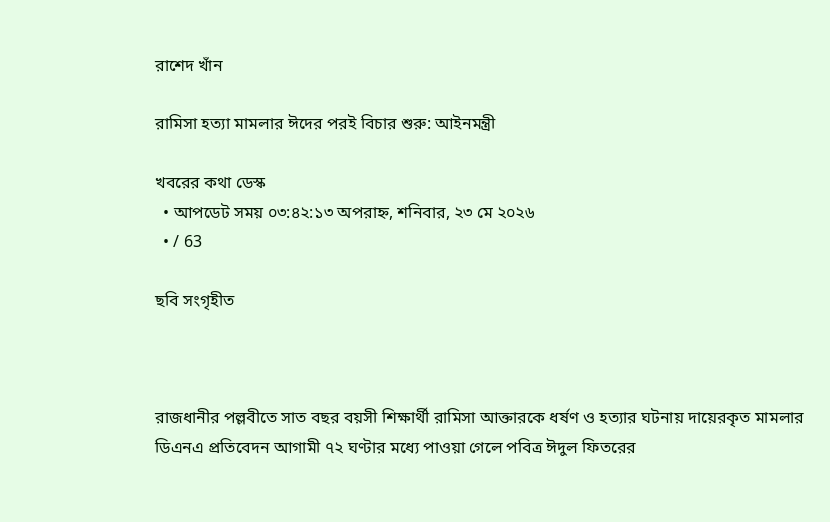রাশেদ খাঁন

রামিসা হত্যা মামলার ঈদের পরই বিচার শুরু: আইনমন্ত্রী

খবরের কথা ডেস্ক
  • আপডেট সময় ০৩:৪২:১৩ অপরাহ্ন, শনিবার, ২৩ মে ২০২৬
  • / 63

ছবি সংগৃহীত



রাজধানীর পল্লবীতে সাত বছর বয়সী শিক্ষার্থী রামিসা আক্তারকে ধর্ষণ ও হত্যার ঘটনায় দায়েরকৃত মামলার ডিএনএ প্রতিবেদন আগামী ৭২ ঘণ্টার মধ্যে পাওয়া গেলে পবিত্র ঈদুল ফিতরের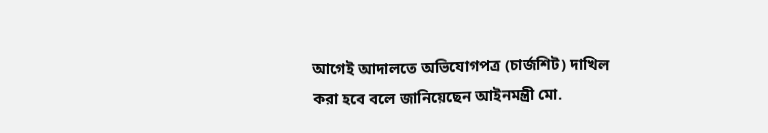আগেই আদালতে অভিযোগপত্র (চার্জশিট) দাখিল করা হবে বলে জানিয়েছেন আইনমন্ত্রী মো.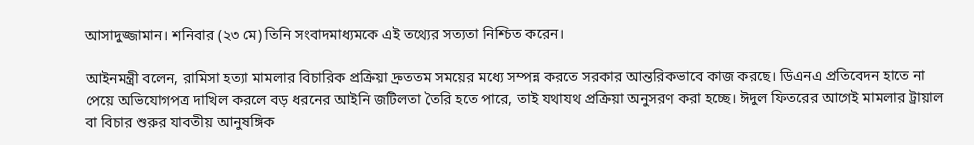আসাদুজ্জামান। শনিবার (২৩ মে) তিনি সংবাদমাধ্যমকে এই তথ্যের সত্যতা নিশ্চিত করেন।

আইনমন্ত্রী বলেন, রামিসা হত্যা মামলার বিচারিক প্রক্রিয়া দ্রুততম সময়ের মধ্যে সম্পন্ন করতে সরকার আন্তরিকভাবে কাজ করছে। ডিএনএ প্রতিবেদন হাতে না পেয়ে অভিযোগপত্র দাখিল করলে বড় ধরনের আইনি জটিলতা তৈরি হতে পারে, তাই যথাযথ প্রক্রিয়া অনুসরণ করা হচ্ছে। ঈদুল ফিতরের আগেই মামলার ট্রায়াল বা বিচার শুরুর যাবতীয় আনুষঙ্গিক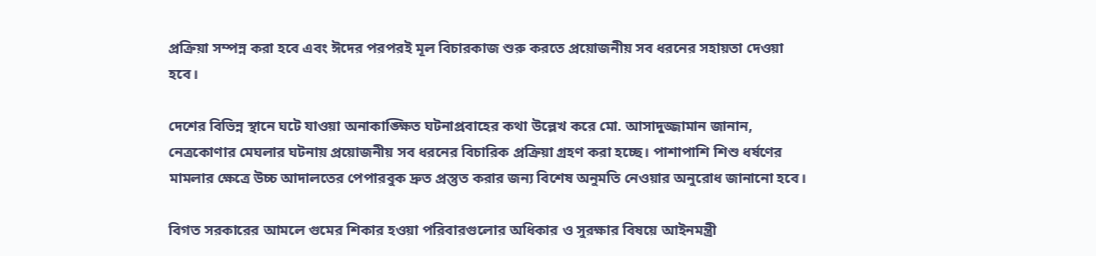প্রক্রিয়া সম্পন্ন করা হবে এবং ঈদের পরপরই মূল বিচারকাজ শুরু করতে প্রয়োজনীয় সব ধরনের সহায়তা দেওয়া হবে।

দেশের বিভিন্ন স্থানে ঘটে যাওয়া অনাকাঙ্ক্ষিত ঘটনাপ্রবাহের কথা উল্লেখ করে মো. আসাদুজ্জামান জানান, নেত্রকোণার মেঘলার ঘটনায় প্রয়োজনীয় সব ধরনের বিচারিক প্রক্রিয়া গ্রহণ করা হচ্ছে। পাশাপাশি শিশু ধর্ষণের মামলার ক্ষেত্রে উচ্চ আদালতের পেপারবুক দ্রুত প্রস্তুত করার জন্য বিশেষ অনুমতি নেওয়ার অনুরোধ জানানো হবে।

বিগত সরকারের আমলে গুমের শিকার হওয়া পরিবারগুলোর অধিকার ও সুরক্ষার বিষয়ে আইনমন্ত্রী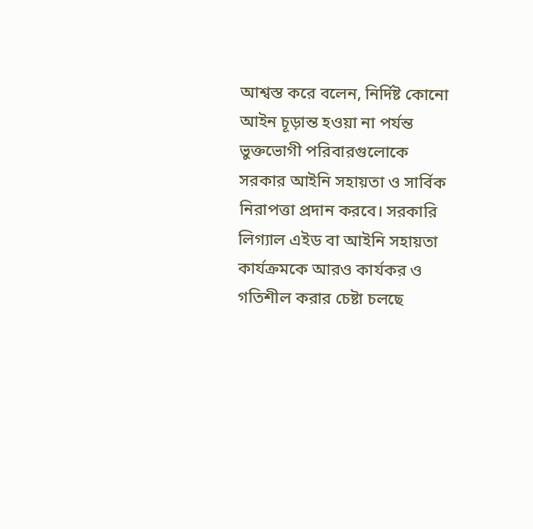আশ্বস্ত করে বলেন, নির্দিষ্ট কোনো আইন চূড়ান্ত হওয়া না পর্যন্ত ভুক্তভোগী পরিবারগুলোকে সরকার আইনি সহায়তা ও সার্বিক নিরাপত্তা প্রদান করবে। সরকারি লিগ্যাল এইড বা আইনি সহায়তা কার্যক্রমকে আরও কার্যকর ও গতিশীল করার চেষ্টা চলছে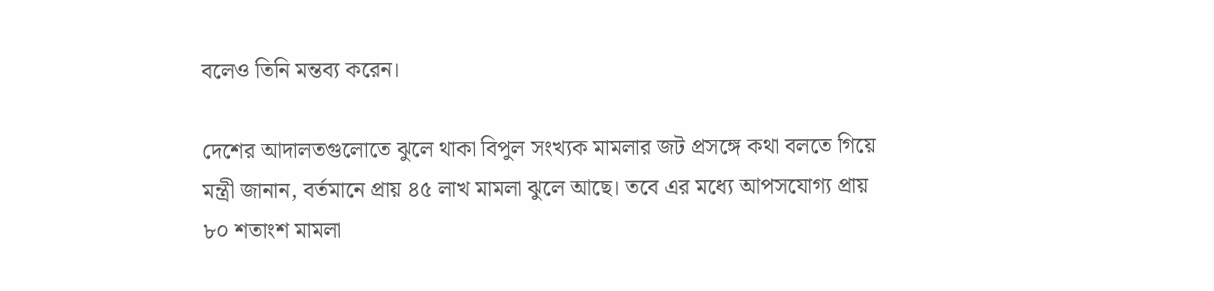বলেও তিনি মন্তব্য করেন।

দেশের আদালতগুলোতে ঝুলে থাকা বিপুল সংখ্যক মামলার জট প্রসঙ্গে কথা বলতে গিয়ে মন্ত্রী জানান, বর্তমানে প্রায় ৪৫ লাখ মামলা ঝুলে আছে। তবে এর মধ্যে আপসযোগ্য প্রায় ৮০ শতাংশ মামলা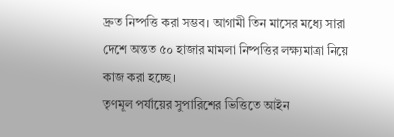দ্রুত নিষ্পত্তি করা সম্ভব। আগামী তিন মাসের মধ্যে সারা দেশে অন্তত ৫০ হাজার মামলা নিষ্পত্তির লক্ষ্যমাত্রা নিয়ে কাজ করা হচ্ছে।
তৃণমূল পর্যায়ের সুপারিশের ভিত্তিতে আইন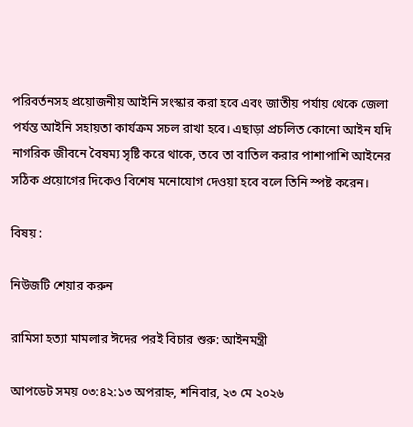পরিবর্তনসহ প্রয়োজনীয় আইনি সংস্কার করা হবে এবং জাতীয় পর্যায় থেকে জেলা পর্যন্ত আইনি সহায়তা কার্যক্রম সচল রাখা হবে। এছাড়া প্রচলিত কোনো আইন যদি নাগরিক জীবনে বৈষম্য সৃষ্টি করে থাকে, তবে তা বাতিল করার পাশাপাশি আইনের সঠিক প্রয়োগের দিকেও বিশেষ মনোযোগ দেওয়া হবে বলে তিনি স্পষ্ট করেন।

বিষয় :

নিউজটি শেয়ার করুন

রামিসা হত্যা মামলার ঈদের পরই বিচার শুরু: আইনমন্ত্রী

আপডেট সময় ০৩:৪২:১৩ অপরাহ্ন, শনিবার, ২৩ মে ২০২৬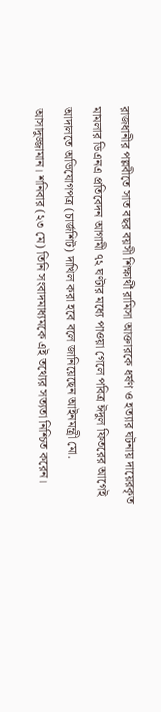রাজধানীর পল্লবীতে সাত বছর বয়সী শিক্ষার্থী রামিসা আক্তারকে ধর্ষণ ও হত্যার ঘটনায় দায়েরকৃত মামলার ডিএনএ প্রতিবেদন আগামী ৭২ ঘণ্টার মধ্যে পাওয়া গেলে পবিত্র ঈদুল ফিতরের আগেই আদালতে অভিযোগপত্র (চার্জশিট) দাখিল করা হবে বলে জানিয়েছেন আইনমন্ত্রী মো. আসাদুজ্জামান। শনিবার (২৩ মে) তিনি সংবাদমাধ্যমকে এই তথ্যের সত্যতা নিশ্চিত করেন।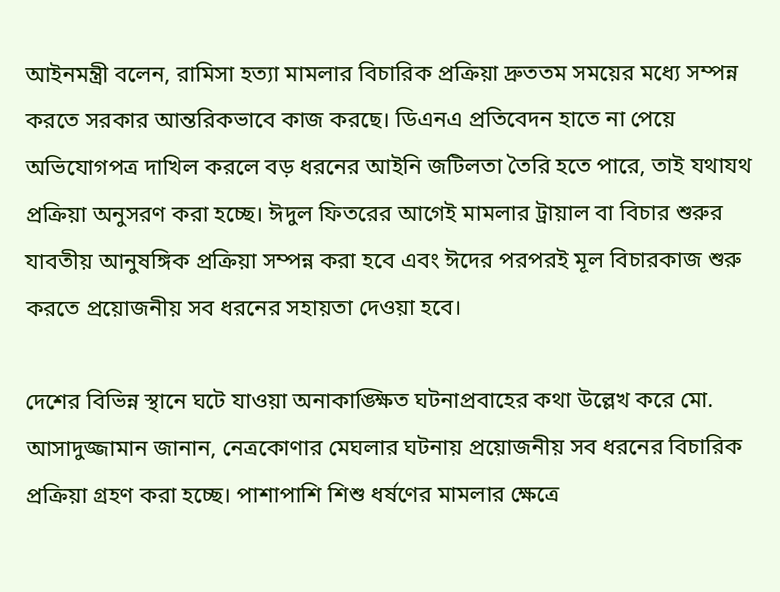আইনমন্ত্রী বলেন, রামিসা হত্যা মামলার বিচারিক প্রক্রিয়া দ্রুততম সময়ের মধ্যে সম্পন্ন করতে সরকার আন্তরিকভাবে কাজ করছে। ডিএনএ প্রতিবেদন হাতে না পেয়ে অভিযোগপত্র দাখিল করলে বড় ধরনের আইনি জটিলতা তৈরি হতে পারে, তাই যথাযথ প্রক্রিয়া অনুসরণ করা হচ্ছে। ঈদুল ফিতরের আগেই মামলার ট্রায়াল বা বিচার শুরুর যাবতীয় আনুষঙ্গিক প্রক্রিয়া সম্পন্ন করা হবে এবং ঈদের পরপরই মূল বিচারকাজ শুরু করতে প্রয়োজনীয় সব ধরনের সহায়তা দেওয়া হবে।

দেশের বিভিন্ন স্থানে ঘটে যাওয়া অনাকাঙ্ক্ষিত ঘটনাপ্রবাহের কথা উল্লেখ করে মো. আসাদুজ্জামান জানান, নেত্রকোণার মেঘলার ঘটনায় প্রয়োজনীয় সব ধরনের বিচারিক প্রক্রিয়া গ্রহণ করা হচ্ছে। পাশাপাশি শিশু ধর্ষণের মামলার ক্ষেত্রে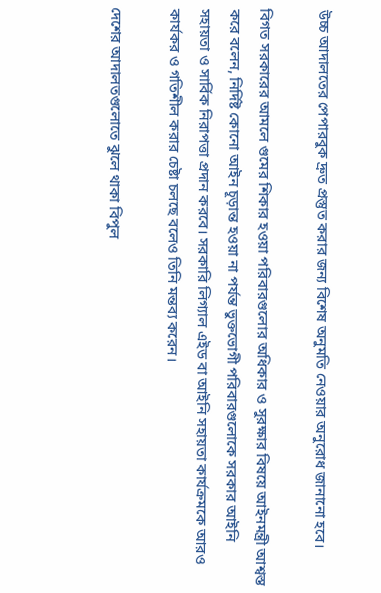উচ্চ আদালতের পেপারবুক দ্রুত প্রস্তুত করার জন্য বিশেষ অনুমতি নেওয়ার অনুরোধ জানানো হবে।

বিগত সরকারের আমলে গুমের শিকার হওয়া পরিবারগুলোর অধিকার ও সুরক্ষার বিষয়ে আইনমন্ত্রী আশ্বস্ত করে বলেন, নির্দিষ্ট কোনো আইন চূড়ান্ত হওয়া না পর্যন্ত ভুক্তভোগী পরিবারগুলোকে সরকার আইনি সহায়তা ও সার্বিক নিরাপত্তা প্রদান করবে। সরকারি লিগ্যাল এইড বা আইনি সহায়তা কার্যক্রমকে আরও কার্যকর ও গতিশীল করার চেষ্টা চলছে বলেও তিনি মন্তব্য করেন।

দেশের আদালতগুলোতে ঝুলে থাকা বিপুল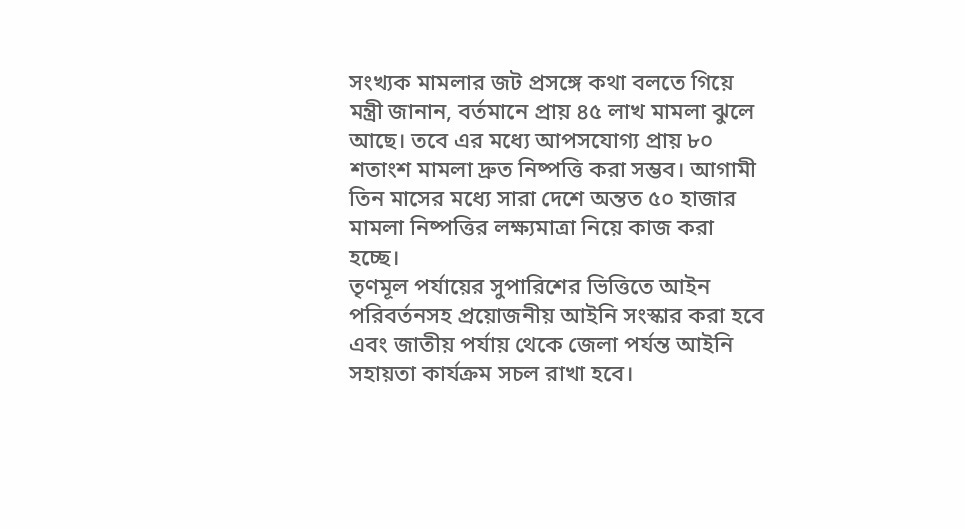সংখ্যক মামলার জট প্রসঙ্গে কথা বলতে গিয়ে মন্ত্রী জানান, বর্তমানে প্রায় ৪৫ লাখ মামলা ঝুলে আছে। তবে এর মধ্যে আপসযোগ্য প্রায় ৮০ শতাংশ মামলা দ্রুত নিষ্পত্তি করা সম্ভব। আগামী তিন মাসের মধ্যে সারা দেশে অন্তত ৫০ হাজার মামলা নিষ্পত্তির লক্ষ্যমাত্রা নিয়ে কাজ করা হচ্ছে।
তৃণমূল পর্যায়ের সুপারিশের ভিত্তিতে আইন পরিবর্তনসহ প্রয়োজনীয় আইনি সংস্কার করা হবে এবং জাতীয় পর্যায় থেকে জেলা পর্যন্ত আইনি সহায়তা কার্যক্রম সচল রাখা হবে।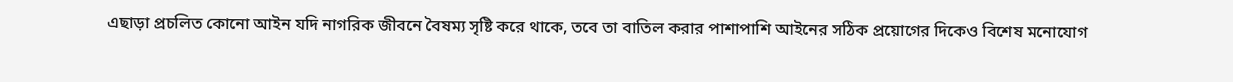এছাড়া প্রচলিত কোনো আইন যদি নাগরিক জীবনে বৈষম্য সৃষ্টি করে থাকে, তবে তা বাতিল করার পাশাপাশি আইনের সঠিক প্রয়োগের দিকেও বিশেষ মনোযোগ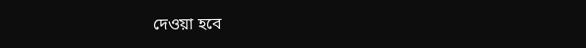দেওয়া হবে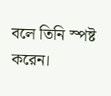বলে তিনি স্পষ্ট করেন।